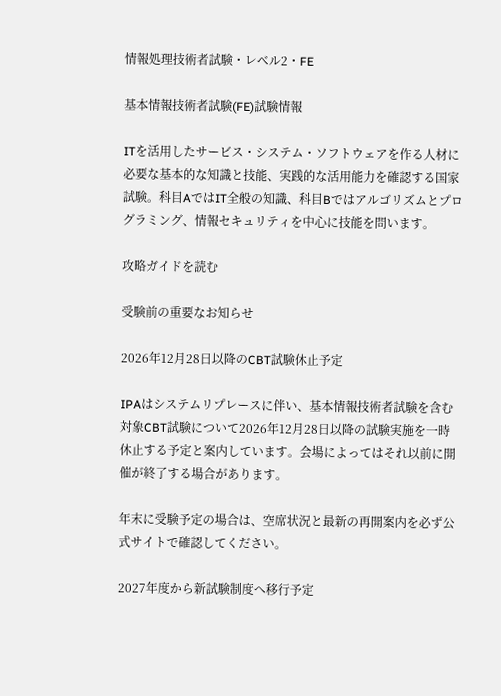情報処理技術者試験・レベル2・FE

基本情報技術者試験(FE)試験情報

ITを活用したサービス・システム・ソフトウェアを作る人材に必要な基本的な知識と技能、実践的な活用能力を確認する国家試験。科目AではIT全般の知識、科目Bではアルゴリズムとプログラミング、情報セキュリティを中心に技能を問います。

攻略ガイドを読む

受験前の重要なお知らせ

2026年12月28日以降のCBT試験休止予定

IPAはシステムリプレースに伴い、基本情報技術者試験を含む対象CBT試験について2026年12月28日以降の試験実施を一時休止する予定と案内しています。会場によってはそれ以前に開催が終了する場合があります。

年末に受験予定の場合は、空席状況と最新の再開案内を必ず公式サイトで確認してください。

2027年度から新試験制度へ移行予定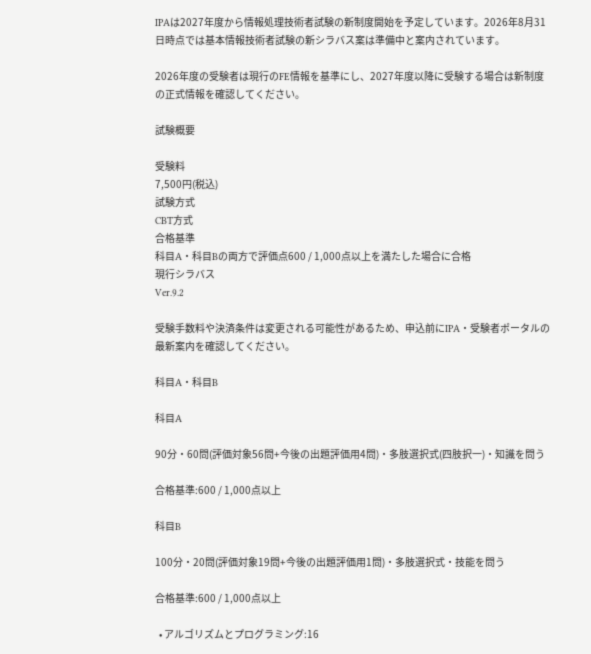IPAは2027年度から情報処理技術者試験の新制度開始を予定しています。2026年8月31日時点では基本情報技術者試験の新シラバス案は準備中と案内されています。

2026年度の受験者は現行のFE情報を基準にし、2027年度以降に受験する場合は新制度の正式情報を確認してください。

試験概要

受験料
7,500円(税込)
試験方式
CBT方式
合格基準
科目A・科目Bの両方で評価点600 / 1,000点以上を満たした場合に合格
現行シラバス
Ver.9.2

受験手数料や決済条件は変更される可能性があるため、申込前にIPA・受験者ポータルの最新案内を確認してください。

科目A・科目B

科目A

90分・60問(評価対象56問+今後の出題評価用4問)・多肢選択式(四肢択一)・知識を問う

合格基準:600 / 1,000点以上

科目B

100分・20問(評価対象19問+今後の出題評価用1問)・多肢選択式・技能を問う

合格基準:600 / 1,000点以上

  • アルゴリズムとプログラミング:16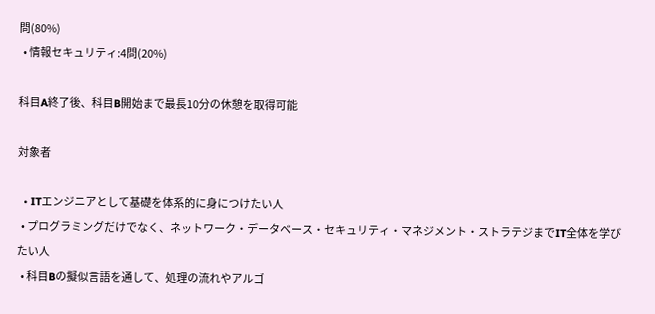問(80%)
  • 情報セキュリティ:4問(20%)

科目A終了後、科目B開始まで最長10分の休憩を取得可能

対象者

  • ITエンジニアとして基礎を体系的に身につけたい人
  • プログラミングだけでなく、ネットワーク・データベース・セキュリティ・マネジメント・ストラテジまでIT全体を学びたい人
  • 科目Bの擬似言語を通して、処理の流れやアルゴ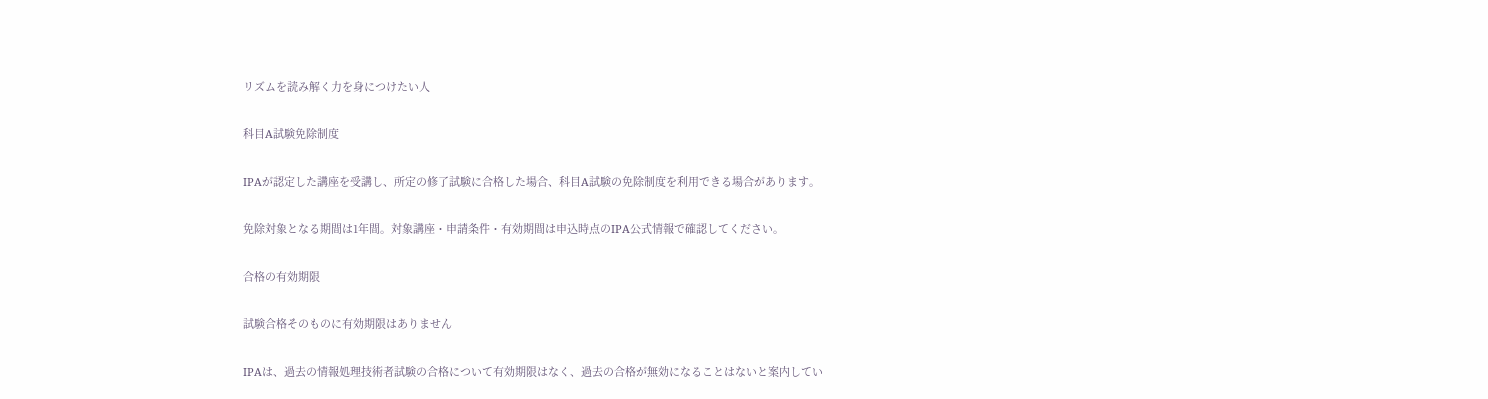リズムを読み解く力を身につけたい人

科目A試験免除制度

IPAが認定した講座を受講し、所定の修了試験に合格した場合、科目A試験の免除制度を利用できる場合があります。

免除対象となる期間は1年間。対象講座・申請条件・有効期間は申込時点のIPA公式情報で確認してください。

合格の有効期限

試験合格そのものに有効期限はありません

IPAは、過去の情報処理技術者試験の合格について有効期限はなく、過去の合格が無効になることはないと案内してい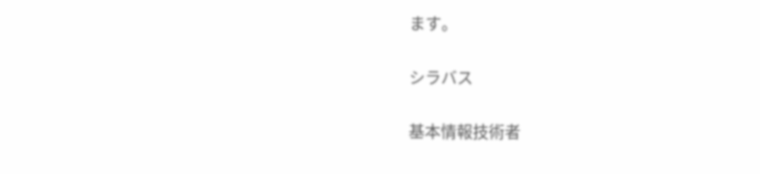ます。

シラバス

基本情報技術者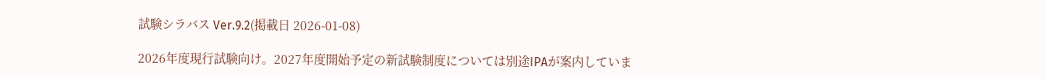試験シラバス Ver.9.2(掲載日 2026-01-08)

2026年度現行試験向け。2027年度開始予定の新試験制度については別途IPAが案内していま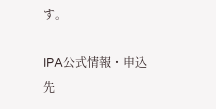す。

IPA公式情報・申込先